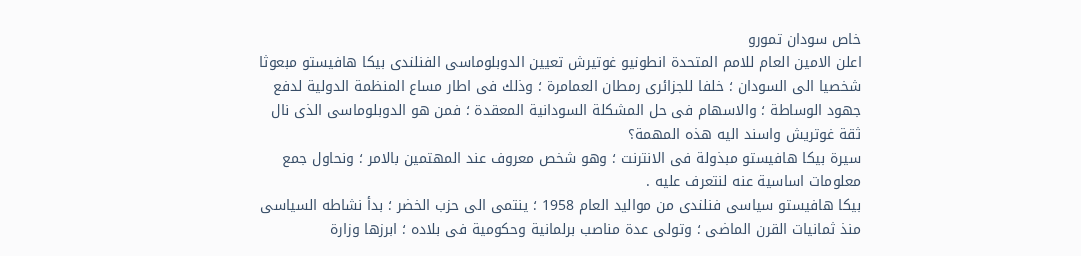خاص سودان تمورو
اعلن الامين العام للامم المتحدة انطونيو غوتيرش تعيين الدوبلوماسى الفنلندى بيكا هافيستو مبعوثا شخصيا الى السودان ؛ خلفا للجزائرى رمطان العمامرة ؛ وذلك فى اطار مساع المنظمة الدولية لدفع جهود الوساطة ؛ والاسهام فى حل المشكلة السودانية المعقدة ؛ فمن هو الدوبلوماسى الذى نال ثقة غوتريش واسند اليه هذه المهمة؟
سيرة بيكا هافيستو مبذولة فى الانترنت ؛ وهو شخص معروف عند المهتمين بالامر ؛ ونحاول جمع معلومات اساسية عنه لنتعرف عليه .
بيكا هافيستو سياسى فنلندى من مواليد العام 1958 ؛ ينتمى الى حزب الخضر ؛ بدأ نشاطه السياسى منذ ثمانيات القرن الماضى ؛ وتولى عدة مناصب برلمانية وحكومية فى بلاده ؛ ابرزها وزارة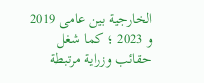الخارجية بين عامى 2019 و 2023 ؛ كما شغل حقائب وزراية مرتبطة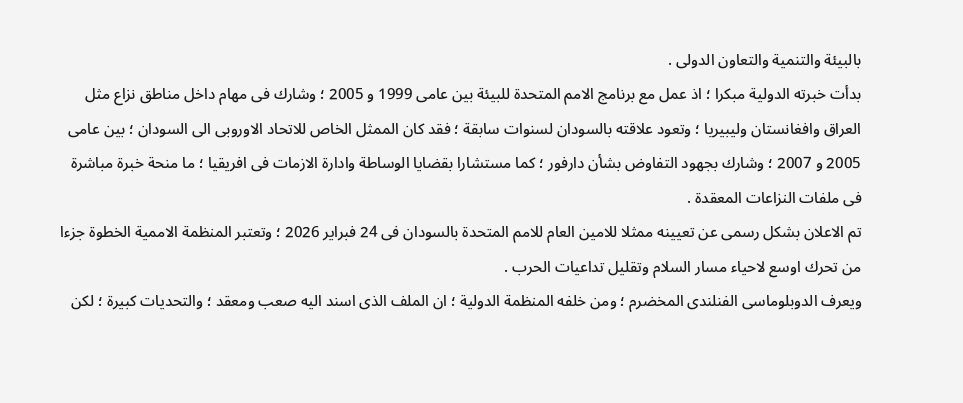بالبيئة والتنمية والتعاون الدولى .
بدأت خبرته الدولية مبكرا ؛ اذ عمل مع برنامج الامم المتحدة للبيئة بين عامى 1999 و 2005 ؛ وشارك فى مهام داخل مناطق نزاع مثل العراق وافغانستان وليبيريا ؛ وتعود علاقته بالسودان لسنوات سابقة ؛ فقد كان الممثل الخاص للاتحاد الاوروبى الى السودان ؛ بين عامى 2005 و 2007 ؛ وشارك بجهود التفاوض بشأن دارفور ؛ كما مستشارا بقضايا الوساطة وادارة الازمات فى افريقيا ؛ ما منحة خبرة مباشرة فى ملفات النزاعات المعقدة .
تم الاعلان بشكل رسمى عن تعيينه ممثلا للامين العام للامم المتحدة بالسودان فى 24 فبراير 2026 ؛ وتعتبر المنظمة الاممية الخطوة جزءا من تحرك اوسع لاحياء مسار السلام وتقليل تداعيات الحرب .
ويعرف الدوبلوماسى الفنلندى المخضرم ؛ ومن خلفه المنظمة الدولية ؛ ان الملف الذى اسند اليه صعب ومعقد ؛ والتحديات كبيرة ؛ لكن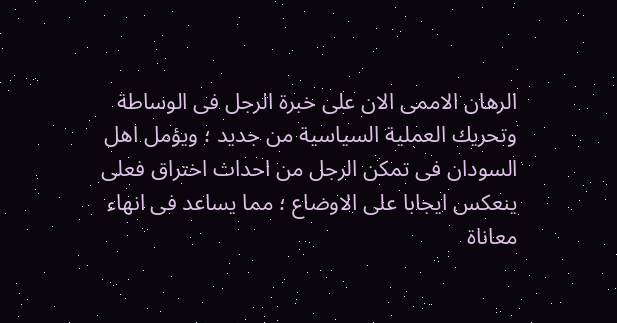الرهان الاممى الان على خبرة الرجل فى الوساطة وتحريك العملية السياسية من جديد ؛ ويؤمل اهل السودان فى تمكن الرجل من احداث اختراق فعلى ينعكس ايجابا على الاوضاع ؛ مما يساعد فى انهاء معاناة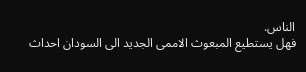الناس.
فهل يستطيع المبعوث الاممى الجديد الى السودان احداث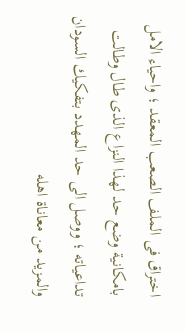اختراق فى الملف الصعب المعقد ؛ واحياء الامل بامكانية وضع حد لهذا النزاع الذى طال وطالت تداعياته ؛ ووصل الى حد المهدد بتفكيك السودان والمزيد من معاناة اهله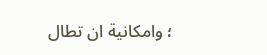؛ وامكانية ان تطال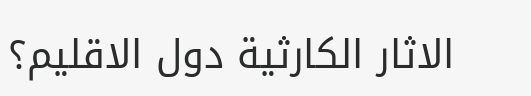الاثار الكارثية دول الاقليم؟